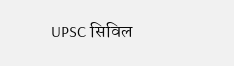UPSC सिविल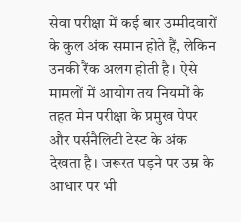सेवा परीक्षा में कई बार उम्मीदवारों के कुल अंक समान होते हैं, लेकिन उनकी रैंक अलग होती है। ऐसे मामलों में आयोग तय नियमों के तहत मेन परीक्षा के प्रमुख पेपर और पर्सनैलिटी टेस्ट के अंक देखता है। जरूरत पड़ने पर उम्र के आधार पर भी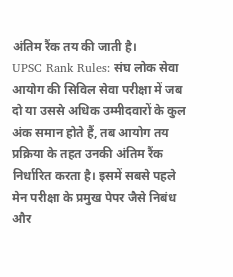अंतिम रैंक तय की जाती है।
UPSC Rank Rules: संघ लोक सेवा आयोग की सिविल सेवा परीक्षा में जब दो या उससे अधिक उम्मीदवारों के कुल अंक समान होते हैं, तब आयोग तय प्रक्रिया के तहत उनकी अंतिम रैंक निर्धारित करता है। इसमें सबसे पहले मेन परीक्षा के प्रमुख पेपर जैसे निबंध और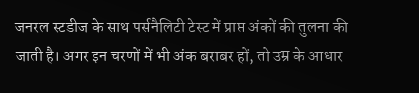जनरल स्टडीज के साथ पर्सनैलिटी टेस्ट में प्राप्त अंकों की तुलना की जाती है। अगर इन चरणों में भी अंक बराबर हों, तो उम्र के आधार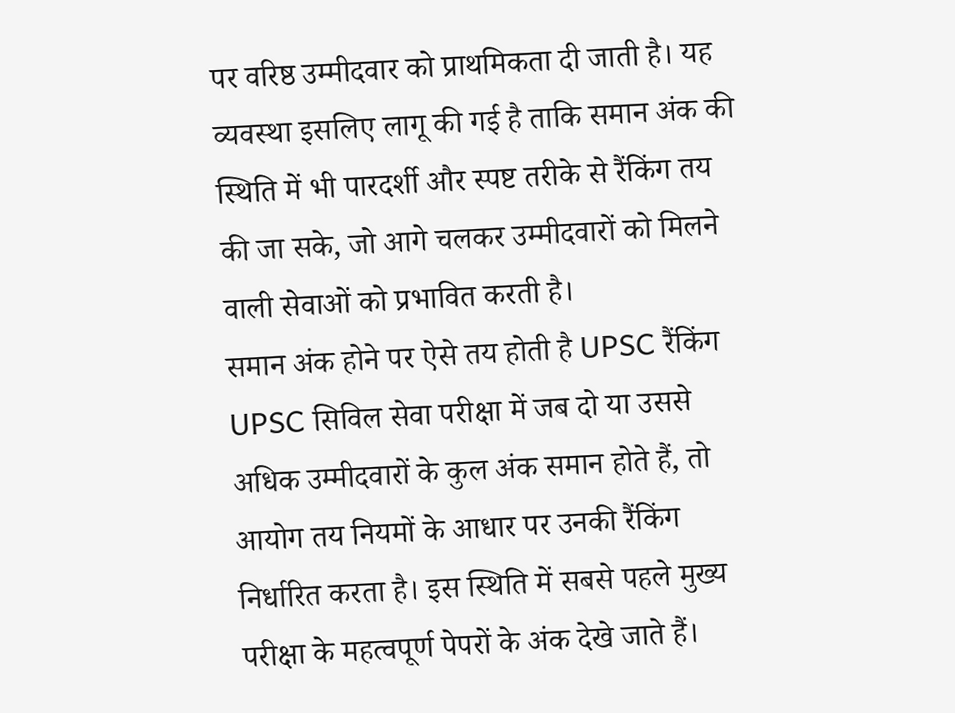पर वरिष्ठ उम्मीदवार को प्राथमिकता दी जाती है। यह व्यवस्था इसलिए लागू की गई है ताकि समान अंक की स्थिति में भी पारदर्शी और स्पष्ट तरीके से रैंकिंग तय की जा सके, जो आगे चलकर उम्मीदवारों को मिलने वाली सेवाओं को प्रभावित करती है।
समान अंक होने पर ऐसे तय होती है UPSC रैंकिंग
UPSC सिविल सेवा परीक्षा में जब दो या उससे अधिक उम्मीदवारों के कुल अंक समान होते हैं, तो आयोग तय नियमों के आधार पर उनकी रैंकिंग निर्धारित करता है। इस स्थिति में सबसे पहले मुख्य परीक्षा के महत्वपूर्ण पेपरों के अंक देखे जाते हैं।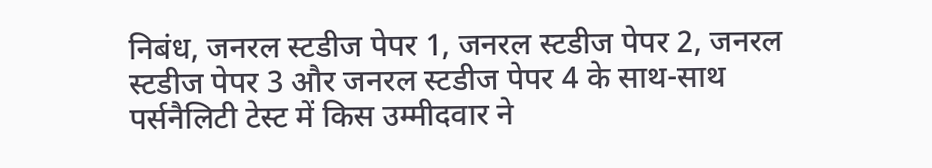निबंध, जनरल स्टडीज पेपर 1, जनरल स्टडीज पेपर 2, जनरल स्टडीज पेपर 3 और जनरल स्टडीज पेपर 4 के साथ-साथ पर्सनैलिटी टेस्ट में किस उम्मीदवार ने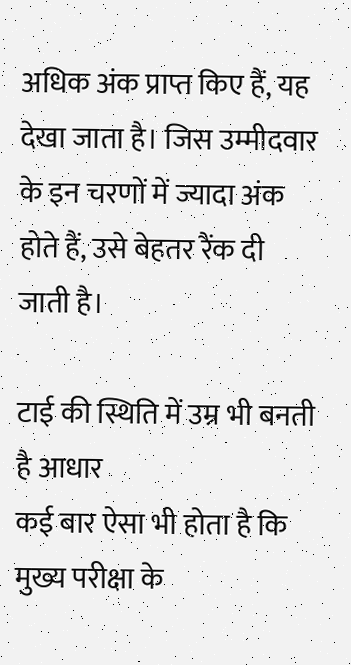अधिक अंक प्राप्त किए हैं, यह देखा जाता है। जिस उम्मीदवार के इन चरणों में ज्यादा अंक होते हैं, उसे बेहतर रैंक दी जाती है।

टाई की स्थिति में उम्र भी बनती है आधार
कई बार ऐसा भी होता है कि मुख्य परीक्षा के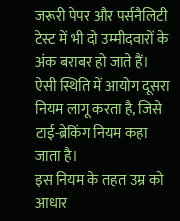जरूरी पेपर और पर्सनैलिटी टेस्ट में भी दो उम्मीदवारों के अंक बराबर हो जाते हैं। ऐसी स्थिति में आयोग दूसरा नियम लागू करता है, जिसे टाई-ब्रेकिंग नियम कहा जाता है।
इस नियम के तहत उम्र को आधार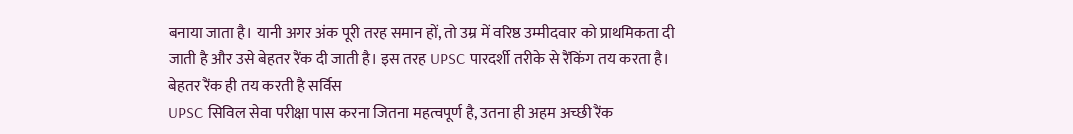बनाया जाता है। यानी अगर अंक पूरी तरह समान हों, तो उम्र में वरिष्ठ उम्मीदवार को प्राथमिकता दी जाती है और उसे बेहतर रैंक दी जाती है। इस तरह UPSC पारदर्शी तरीके से रैंकिंग तय करता है।
बेहतर रैंक ही तय करती है सर्विस
UPSC सिविल सेवा परीक्षा पास करना जितना महत्वपूर्ण है, उतना ही अहम अच्छी रैंक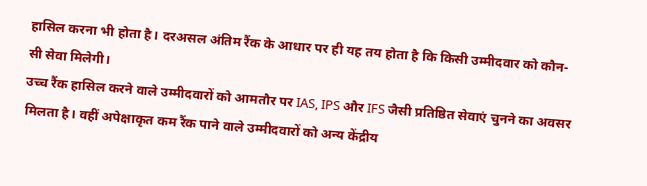हासिल करना भी होता है। दरअसल अंतिम रैंक के आधार पर ही यह तय होता है कि किसी उम्मीदवार को कौन-सी सेवा मिलेगी।
उच्च रैंक हासिल करने वाले उम्मीदवारों को आमतौर पर IAS, IPS और IFS जैसी प्रतिष्ठित सेवाएं चुनने का अवसर मिलता है। वहीं अपेक्षाकृत कम रैंक पाने वाले उम्मीदवारों को अन्य केंद्रीय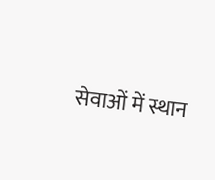सेवाओं में स्थान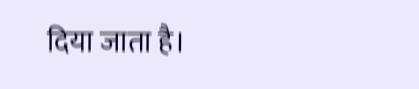दिया जाता है।